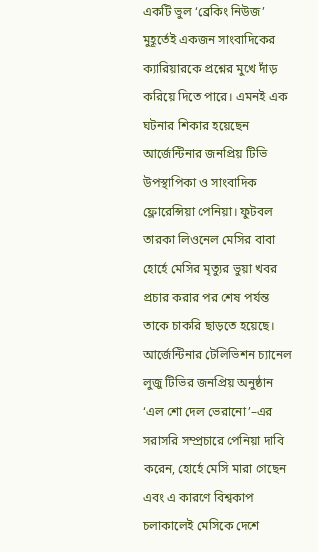একটি ভুল ‘ব্রেকিং নিউজ’ মুহূর্তেই একজন সাংবাদিকের ক্যারিয়ারকে প্রশ্নের মুখে দাঁড় করিয়ে দিতে পারে। এমনই এক ঘটনার শিকার হয়েছেন আর্জেন্টিনার জনপ্রিয় টিভি উপস্থাপিকা ও সাংবাদিক ফ্লোরেন্সিয়া পেনিয়া। ফুটবল তারকা লিওনেল মেসির বাবা হোর্হে মেসির মৃত্যুর ভুয়া খবর প্রচার করার পর শেষ পর্যন্ত তাকে চাকরি ছাড়তে হয়েছে।
আর্জেন্টিনার টেলিভিশন চ্যানেল লুজু টিভির জনপ্রিয় অনুষ্ঠান ‘এল শো দেল ভেরানো’–এর সরাসরি সম্প্রচারে পেনিয়া দাবি করেন, হোর্হে মেসি মারা গেছেন এবং এ কারণে বিশ্বকাপ চলাকালেই মেসিকে দেশে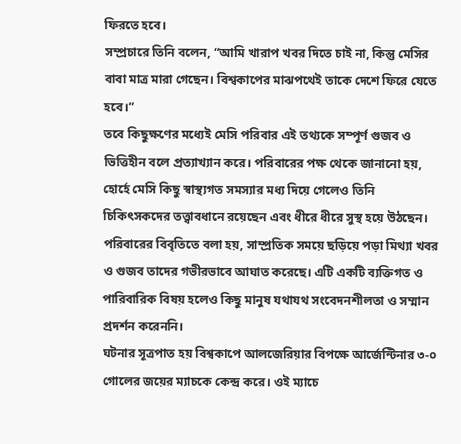ফিরতে হবে।
সম্প্রচারে তিনি বলেন, “আমি খারাপ খবর দিতে চাই না, কিন্তু মেসির বাবা মাত্র মারা গেছেন। বিশ্বকাপের মাঝপথেই তাকে দেশে ফিরে যেতে হবে।”
তবে কিছুক্ষণের মধ্যেই মেসি পরিবার এই তথ্যকে সম্পূর্ণ গুজব ও ভিত্তিহীন বলে প্রত্যাখ্যান করে। পরিবারের পক্ষ থেকে জানানো হয়, হোর্হে মেসি কিছু স্বাস্থ্যগত সমস্যার মধ্য দিয়ে গেলেও তিনি চিকিৎসকদের তত্ত্বাবধানে রয়েছেন এবং ধীরে ধীরে সুস্থ হয়ে উঠছেন।
পরিবারের বিবৃতিতে বলা হয়, সাম্প্রতিক সময়ে ছড়িয়ে পড়া মিথ্যা খবর ও গুজব তাদের গভীরভাবে আঘাত করেছে। এটি একটি ব্যক্তিগত ও পারিবারিক বিষয় হলেও কিছু মানুষ যথাযথ সংবেদনশীলতা ও সম্মান প্রদর্শন করেননি।
ঘটনার সূত্রপাত হয় বিশ্বকাপে আলজেরিয়ার বিপক্ষে আর্জেন্টিনার ৩-০ গোলের জয়ের ম্যাচকে কেন্দ্র করে। ওই ম্যাচে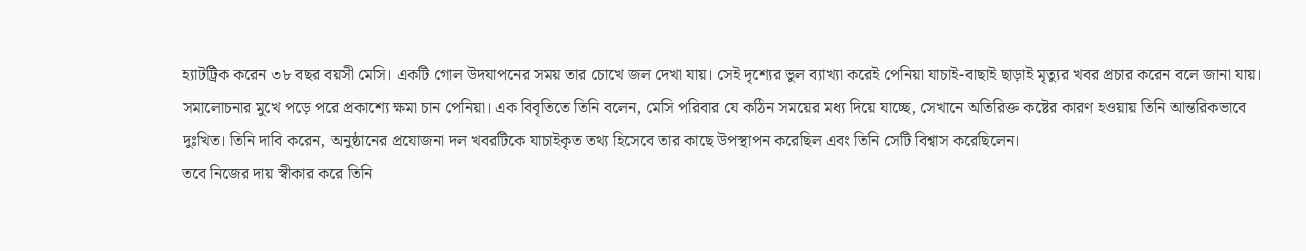হ্যাটট্রিক করেন ৩৮ বছর বয়সী মেসি। একটি গোল উদযাপনের সময় তার চোখে জল দেখা যায়। সেই দৃশ্যের ভুল ব্যাখ্যা করেই পেনিয়া যাচাই-বাছাই ছাড়াই মৃত্যুর খবর প্রচার করেন বলে জানা যায়।
সমালোচনার মুখে পড়ে পরে প্রকাশ্যে ক্ষমা চান পেনিয়া। এক বিবৃতিতে তিনি বলেন, মেসি পরিবার যে কঠিন সময়ের মধ্য দিয়ে যাচ্ছে, সেখানে অতিরিক্ত কষ্টের কারণ হওয়ায় তিনি আন্তরিকভাবে দুঃখিত। তিনি দাবি করেন, অনুষ্ঠানের প্রযোজনা দল খবরটিকে যাচাইকৃত তথ্য হিসেবে তার কাছে উপস্থাপন করেছিল এবং তিনি সেটি বিশ্বাস করেছিলেন।
তবে নিজের দায় স্বীকার করে তিনি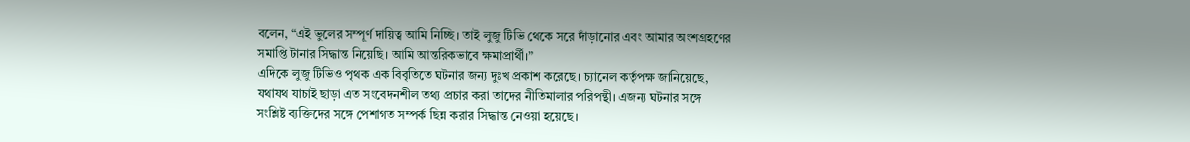বলেন, “এই ভুলের সম্পূর্ণ দায়িত্ব আমি নিচ্ছি। তাই লুজু টিভি থেকে সরে দাঁড়ানোর এবং আমার অংশগ্রহণের সমাপ্তি টানার সিদ্ধান্ত নিয়েছি। আমি আন্তরিকভাবে ক্ষমাপ্রার্থী।”
এদিকে লুজু টিভিও পৃথক এক বিবৃতিতে ঘটনার জন্য দুঃখ প্রকাশ করেছে। চ্যানেল কর্তৃপক্ষ জানিয়েছে, যথাযথ যাচাই ছাড়া এত সংবেদনশীল তথ্য প্রচার করা তাদের নীতিমালার পরিপন্থী। এজন্য ঘটনার সঙ্গে সংশ্লিষ্ট ব্যক্তিদের সঙ্গে পেশাগত সম্পর্ক ছিন্ন করার সিদ্ধান্ত নেওয়া হয়েছে।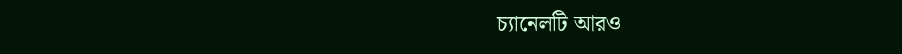চ্যানেলটি আরও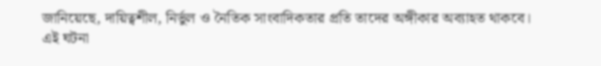জানিয়েছে, দায়িত্বশীল, নির্ভুল ও নৈতিক সাংবাদিকতার প্রতি তাদের অঙ্গীকার অব্যাহত থাকবে।
এই ঘটনা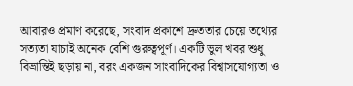আবারও প্রমাণ করেছে, সংবাদ প্রকাশে দ্রুততার চেয়ে তথ্যের সত্যতা যাচাই অনেক বেশি গুরুত্বপূর্ণ। একটি ভুল খবর শুধু বিভ্রান্তিই ছড়ায় না, বরং একজন সাংবাদিকের বিশ্বাসযোগ্যতা ও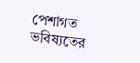পেশাগত ভবিষ্যতের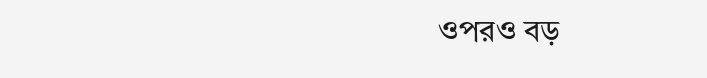ওপরও বড়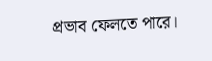প্রভাব ফেলতে পারে।